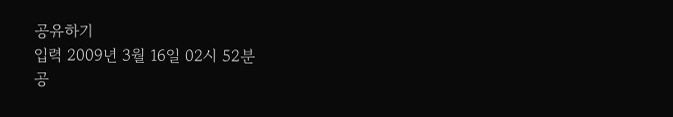공유하기
입력 2009년 3월 16일 02시 52분
공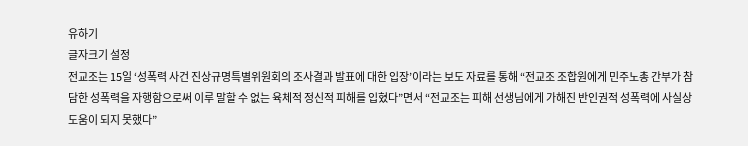유하기
글자크기 설정
전교조는 15일 ‘성폭력 사건 진상규명특별위원회의 조사결과 발표에 대한 입장’이라는 보도 자료를 통해 “전교조 조합원에게 민주노총 간부가 참담한 성폭력을 자행함으로써 이루 말할 수 없는 육체적 정신적 피해를 입혔다”면서 “전교조는 피해 선생님에게 가해진 반인권적 성폭력에 사실상 도움이 되지 못했다”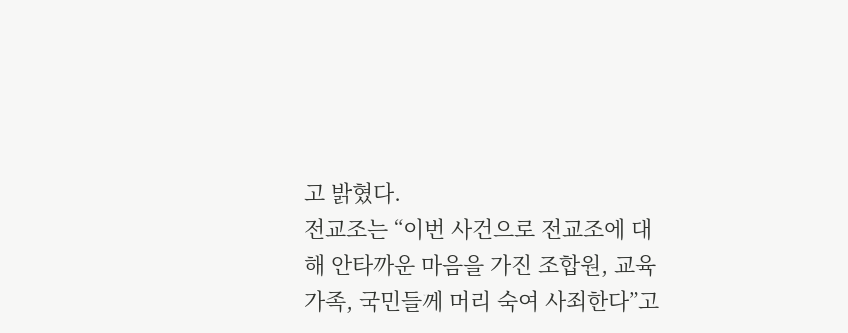고 밝혔다.
전교조는 “이번 사건으로 전교조에 대해 안타까운 마음을 가진 조합원, 교육가족, 국민들께 머리 숙여 사죄한다”고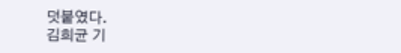덧붙였다.
김희균 기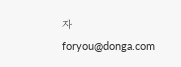자 foryou@donga.com